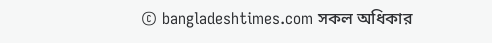© bangladeshtimes.com সকল অধিকার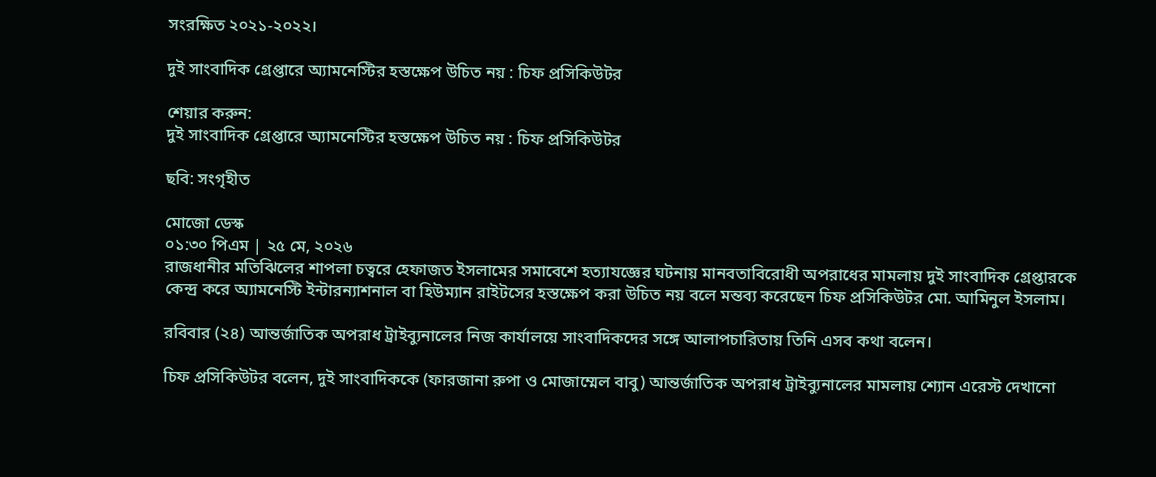সংরক্ষিত ২০২১-২০২২।

দুই সাংবাদিক গ্রেপ্তারে অ্যামনেস্টির হস্তক্ষেপ উচিত নয় : চিফ প্রসিকিউটর

শেয়ার করুন:
দুই সাংবাদিক গ্রেপ্তারে অ্যামনেস্টির হস্তক্ষেপ উচিত নয় : চিফ প্রসিকিউটর

ছবি: সংগৃহীত

মোজো ডেস্ক
০১:৩০ পিএম | ২৫ মে, ২০২৬
রাজধানীর মতিঝিলের শাপলা চত্বরে হেফাজত ইসলামের সমাবেশে হত্যাযজ্ঞের ঘটনায় মানবতাবিরোধী অপরাধের মামলায় দুই সাংবাদিক গ্রেপ্তারকে কেন্দ্র করে অ্যামনেস্টি ইন্টারন্যাশনাল বা হিউম্যান রাইটসের হস্তক্ষেপ করা উচিত নয় বলে মন্তব্য করেছেন চিফ প্রসিকিউটর মো. আমিনুল ইসলাম।

রবিবার (২৪) আন্তর্জাতিক অপরাধ ট্রাইব্যুনালের নিজ কার্যালয়ে সাংবাদিকদের সঙ্গে আলাপচারিতায় তিনি এসব কথা বলেন।

চিফ প্রসিকিউটর বলেন, দুই সাংবাদিককে (ফারজানা রুপা ও মোজাম্মেল বাবু) আন্তর্জাতিক অপরাধ ট্রাইব্যুনালের মামলায় শ্যোন এরেস্ট দেখানো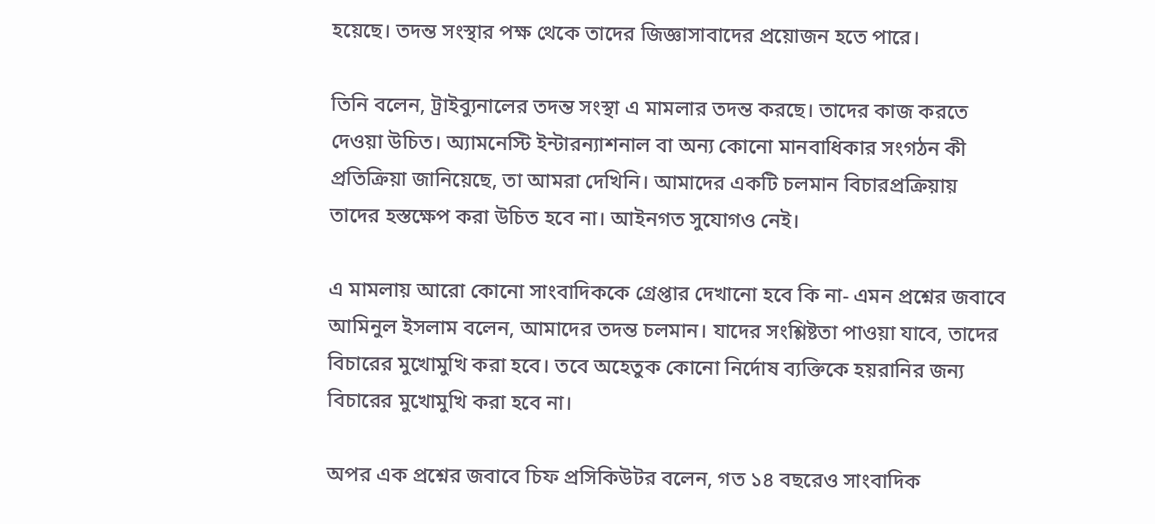হয়েছে। তদন্ত সংস্থার পক্ষ থেকে তাদের জিজ্ঞাসাবাদের প্রয়োজন হতে পারে।

তিনি বলেন, ট্রাইব্যুনালের তদন্ত সংস্থা এ মামলার তদন্ত করছে। তাদের কাজ করতে দেওয়া উচিত। অ্যামনেস্টি ইন্টারন্যাশনাল বা অন্য কোনো মানবাধিকার সংগঠন কী প্রতিক্রিয়া জানিয়েছে, তা আমরা দেখিনি। আমাদের একটি চলমান বিচারপ্রক্রিয়ায় তাদের হস্তক্ষেপ করা উচিত হবে না। আইনগত সুযোগও নেই।

এ মামলায় আরো কোনো সাংবাদিককে গ্রেপ্তার দেখানো হবে কি না- এমন প্রশ্নের জবাবে আমিনুল ইসলাম বলেন, আমাদের তদন্ত চলমান। যাদের সংশ্লিষ্টতা পাওয়া যাবে, তাদের বিচারের মুখোমুখি করা হবে। তবে অহেতুক কোনো নির্দোষ ব্যক্তিকে হয়রানির জন্য বিচারের মুখোমুখি করা হবে না।

অপর এক প্রশ্নের জবাবে চিফ প্রসিকিউটর বলেন, গত ১৪ বছরেও সাংবাদিক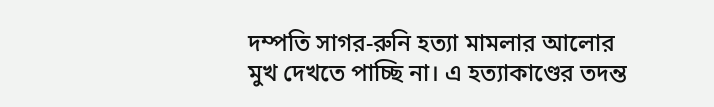দম্পতি সাগর-রুনি হত্যা মামলার আলোর মুখ দেখতে পাচ্ছি না। এ হত্যাকাণ্ডের তদন্ত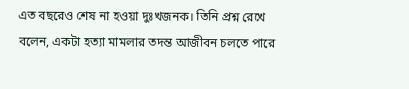এত বছরেও শেষ না হওয়া দুঃখজনক। তিনি প্রশ্ন রেখে বলেন, একটা হত্যা মামলার তদন্ত আজীবন চলতে পারে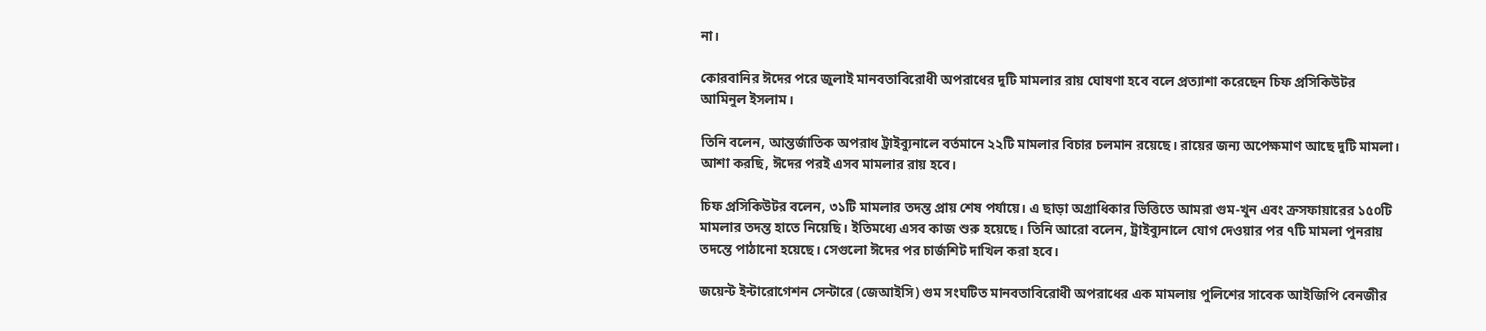না।

কোরবানির ঈদের পরে জুলাই মানবতাবিরোধী অপরাধের দুটি মামলার রায় ঘোষণা হবে বলে প্রত্যাশা করেছেন চিফ প্রসিকিউটর আমিনুল ইসলাম।

তিনি বলেন, আন্তর্জাতিক অপরাধ ট্রাইব্যুনালে বর্তমানে ২২টি মামলার বিচার চলমান রয়েছে। রায়ের জন্য অপেক্ষমাণ আছে দুটি মামলা। আশা করছি, ঈদের পরই এসব মামলার রায় হবে।

চিফ প্রসিকিউটর বলেন, ৩১টি মামলার তদন্ত প্রায় শেষ পর্যায়ে। এ ছাড়া অগ্রাধিকার ভিত্তিতে আমরা গুম-খুন এবং ক্রসফায়ারের ১৫০টি মামলার তদন্ত হাতে নিয়েছি। ইতিমধ্যে এসব কাজ শুরু হয়েছে। তিনি আরো বলেন, ট্রাইব্যুনালে যোগ দেওয়ার পর ৭টি মামলা পুনরায় তদন্তে পাঠানো হয়েছে। সেগুলো ঈদের পর চার্জশিট দাখিল করা হবে।

জয়েন্ট ইন্টারোগেশন সেন্টারে (জেআইসি) গুম সংঘটিত মানবতাবিরোধী অপরাধের এক মামলায় পুলিশের সাবেক আইজিপি বেনজীর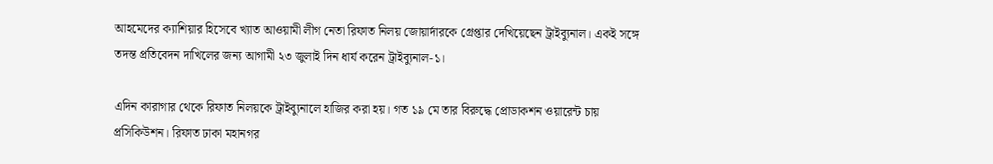আহমেদের ক্যাশিয়ার হিসেবে খ্যাত আওয়ামী লীগ নেতা রিফাত নিলয় জোয়ার্দারকে গ্রেপ্তার দেখিয়েছেন ট্রাইব্যুনাল। একই সঙ্গে তদন্ত প্রতিবেদন দাখিলের জন্য আগামী ২৩ জুলাই দিন ধার্য করেন ট্রাইব্যুনাল-১।

এদিন কারাগার থেকে রিফাত নিলয়কে ট্রাইব্যুনালে হাজির করা হয়। গত ১৯ মে তার বিরুদ্ধে প্রোডাকশন ওয়ারেন্ট চায় প্রসিকিউশন। রিফাত ঢাকা মহানগর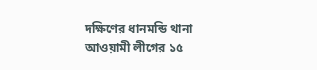দক্ষিণের ধানমন্ডি থানা আওয়ামী লীগের ১৫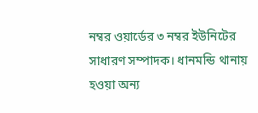নম্বর ওয়ার্ডের ৩ নম্বর ইউনিটের সাধারণ সম্পাদক। ধানমন্ডি থানায় হওয়া অন্য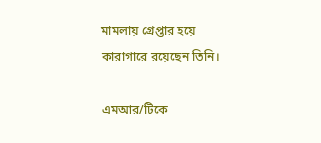মামলায় গ্রেপ্তার হয়ে কারাগারে রয়েছেন তিনি।

এমআর/টিকে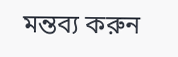মন্তব্য করুন